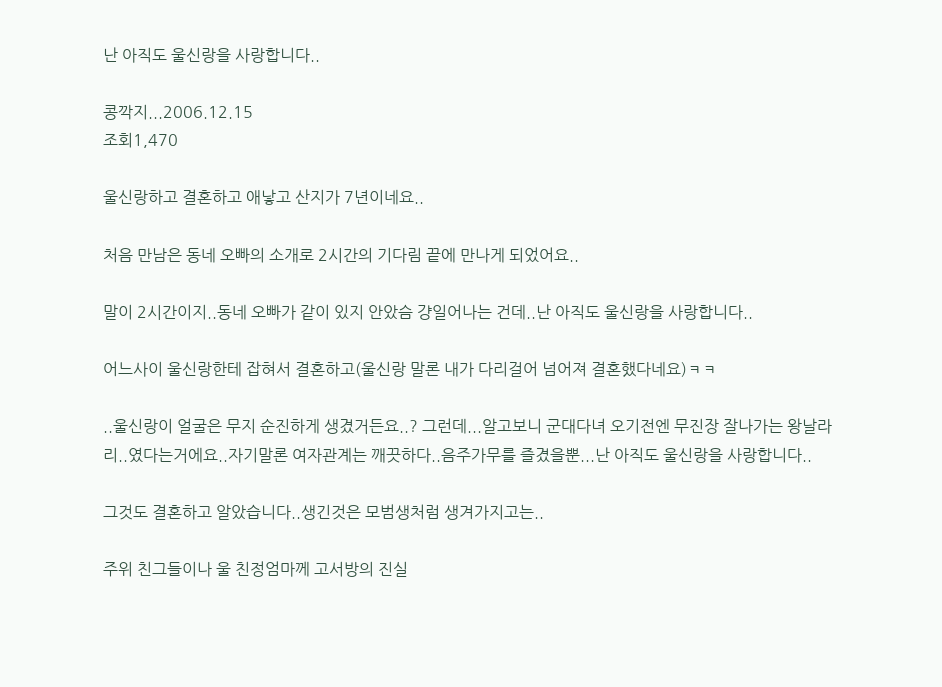난 아직도 울신랑을 사랑합니다..

콩깍지...2006.12.15
조회1,470

울신랑하고 결혼하고 애낳고 산지가 7년이네요..

처음 만남은 동네 오빠의 소개로 2시간의 기다림 끝에 만나게 되었어요..

말이 2시간이지..동네 오빠가 같이 있지 안았슴 걍일어나는 건데..난 아직도 울신랑을 사랑합니다..

어느사이 울신랑한테 잡혀서 결혼하고(울신랑 말론 내가 다리걸어 넘어져 결혼했다네요)ㅋㅋ

..울신랑이 얼굴은 무지 순진하게 생겼거든요..? 그런데...알고보니 군대다녀 오기전엔 무진장 잘나가는 왕날라리..였다는거에요..자기말론 여자관계는 깨끗하다..음주가무를 즐겼을뿐...난 아직도 울신랑을 사랑합니다..

그것도 결혼하고 알았습니다..생긴것은 모범생처럼 생겨가지고는..

주위 친그들이나 울 친정엄마께 고서방의 진실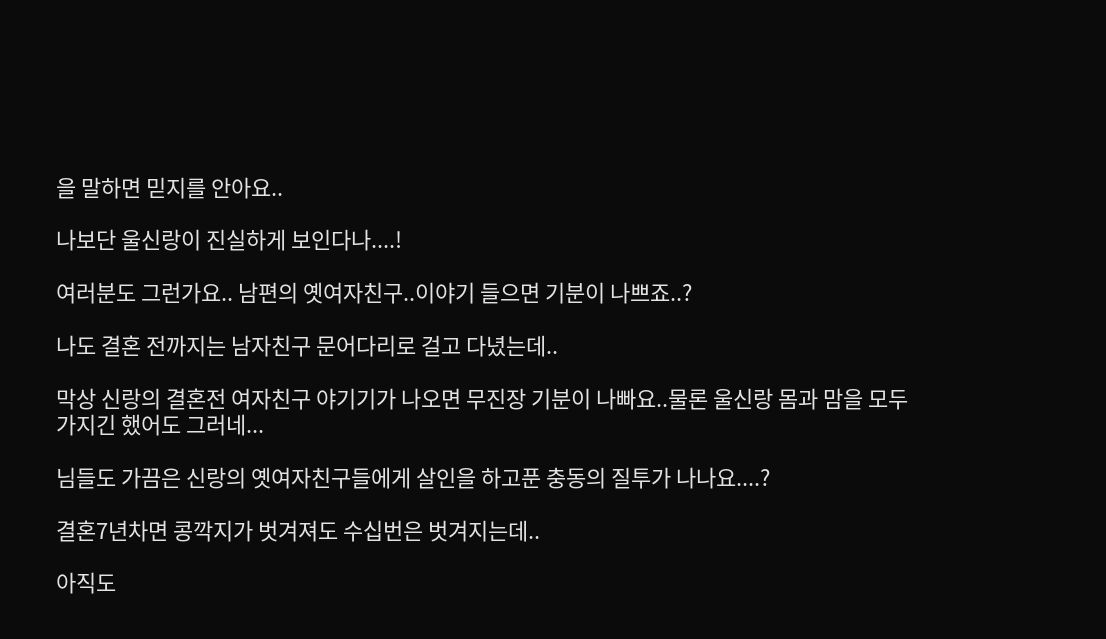을 말하면 믿지를 안아요..

나보단 울신랑이 진실하게 보인다나....!

여러분도 그런가요.. 남편의 옛여자친구..이야기 들으면 기분이 나쁘죠..?

나도 결혼 전까지는 남자친구 문어다리로 걸고 다녔는데..

막상 신랑의 결혼전 여자친구 야기기가 나오면 무진장 기분이 나빠요..물론 울신랑 몸과 맘을 모두 가지긴 했어도 그러네...

님들도 가끔은 신랑의 옛여자친구들에게 살인을 하고푼 충동의 질투가 나나요....?

결혼7년차면 콩깍지가 벗겨져도 수십번은 벗겨지는데..

아직도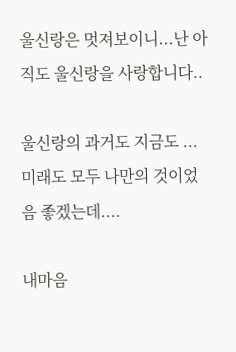울신랑은 멋져보이니...난 아직도 울신랑을 사랑합니다..

울신랑의 과거도 지금도 ...미래도 모두 나만의 것이었음 좋겠는데....

내마음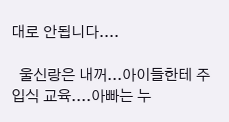대로 안됩니다....

  울신랑은 내꺼...아이들한테 주입식 교육....아빠는 누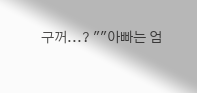구꺼...? ""아빠는 엄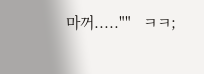마꺼.....""   ㅋㅋ;